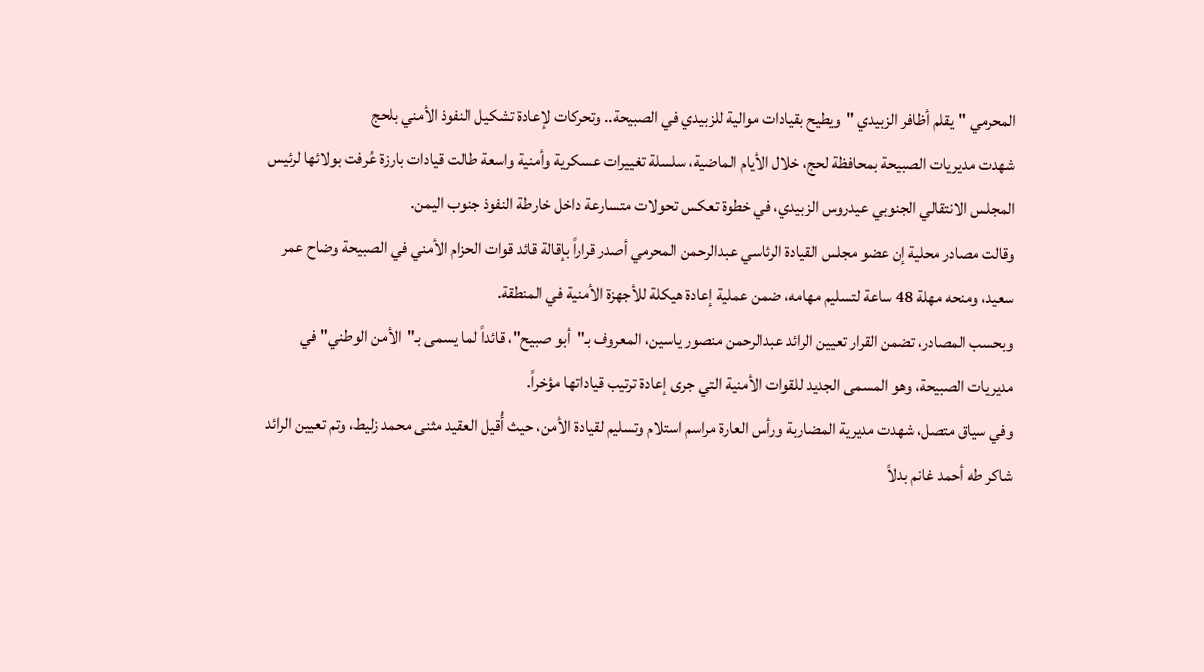المحرمي "يقلم أظافر الزبيدي "ويطيح بقيادات موالية للزبيدي في الصبيحة.. وتحركات لإعادة تشكيل النفوذ الأمني بلحج
شهدت مديريات الصبيحة بمحافظة لحج، خلال الأيام الماضية، سلسلة تغييرات عسكرية وأمنية واسعة طالت قيادات بارزة عُرفت بولائها لرئيس المجلس الانتقالي الجنوبي عيدروس الزبيدي، في خطوة تعكس تحولات متسارعة داخل خارطة النفوذ جنوب اليمن.
وقالت مصادر محلية إن عضو مجلس القيادة الرئاسي عبدالرحمن المحرمي أصدر قراراً بإقالة قائد قوات الحزام الأمني في الصبيحة وضاح عمر سعيد، ومنحه مهلة 48 ساعة لتسليم مهامه، ضمن عملية إعادة هيكلة للأجهزة الأمنية في المنطقة.
وبحسب المصادر، تضمن القرار تعيين الرائد عبدالرحمن منصور ياسين، المعروف بـ"أبو صبيح"، قائداً لما يسمى بـ"الأمن الوطني" في مديريات الصبيحة، وهو المسمى الجديد للقوات الأمنية التي جرى إعادة ترتيب قياداتها مؤخراً.
وفي سياق متصل، شهدت مديرية المضاربة ورأس العارة مراسم استلام وتسليم لقيادة الأمن، حيث أُقيل العقيد مثنى محمد زليط، وتم تعيين الرائد شاكر طه أحمد غانم بدلاً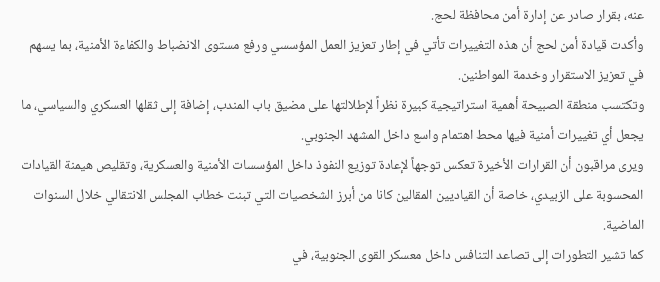عنه، بقرار صادر عن إدارة أمن محافظة لحج.
وأكدت قيادة أمن لحج أن هذه التغييرات تأتي في إطار تعزيز العمل المؤسسي ورفع مستوى الانضباط والكفاءة الأمنية، بما يسهم في تعزيز الاستقرار وخدمة المواطنين.
وتكتسب منطقة الصبيحة أهمية استراتيجية كبيرة نظراً لإطلالتها على مضيق باب المندب، إضافة إلى ثقلها العسكري والسياسي، ما يجعل أي تغييرات أمنية فيها محط اهتمام واسع داخل المشهد الجنوبي.
ويرى مراقبون أن القرارات الأخيرة تعكس توجهاً لإعادة توزيع النفوذ داخل المؤسسات الأمنية والعسكرية، وتقليص هيمنة القيادات المحسوبة على الزبيدي، خاصة أن القياديين المقالين كانا من أبرز الشخصيات التي تبنت خطاب المجلس الانتقالي خلال السنوات الماضية.
كما تشير التطورات إلى تصاعد التنافس داخل معسكر القوى الجنوبية، في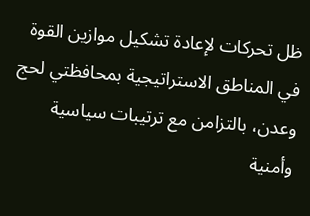ظل تحركات لإعادة تشكيل موازين القوة في المناطق الاستراتيجية بمحافظتي لحج وعدن، بالتزامن مع ترتيبات سياسية وأمنية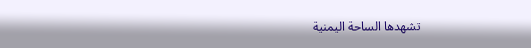تشهدها الساحة اليمنية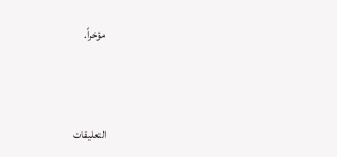مؤخراً.




التعليقات